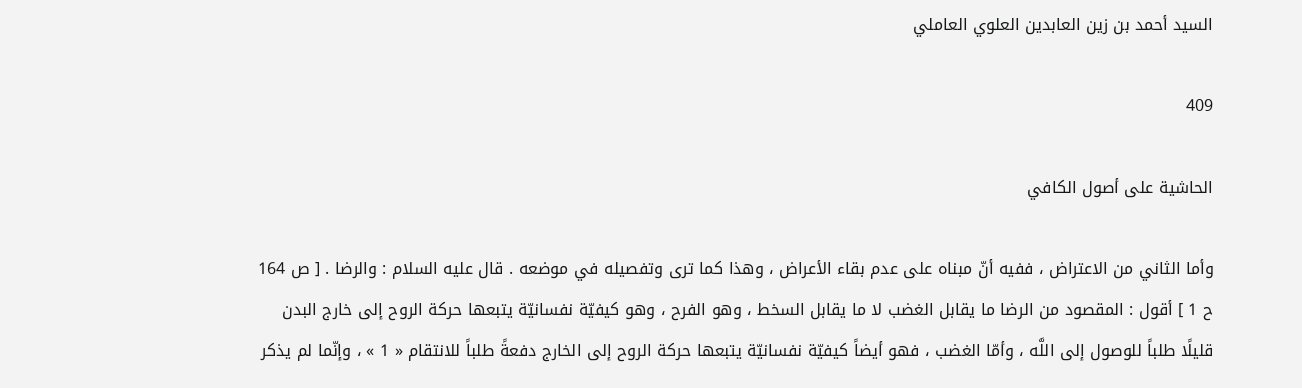السيد أحمد بن زين العابدين العلوي العاملي

409

الحاشية على أصول الكافي

وأما الثاني من الاعتراض ، ففيه أنّ مبناه على عدم بقاء الأعراض ، وهذا كما ترى وتفصيله في موضعه . قال عليه السلام : والرضا . [ ص 164 ح 1 ] أقول : المقصود من الرضا ما يقابل الغضب لا ما يقابل السخط ، وهو الفرح ، وهو كيفيّة نفسانيّة يتبعها حركة الروح إلى خارج البدن قليلًا طلباً للوصول إلى اللَّه ، وأمّا الغضب ، فهو أيضاً كيفيّة نفسانيّة يتبعها حركة الروح إلى الخارج دفعةً طلباً للانتقام « 1 » ، وإنّما لم يذكر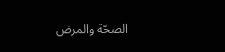الصحّة والمرض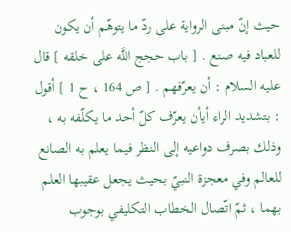حيث إنّ مبنى الرواية على ردّ ما يتوهّم أن يكون للعباد فيه صنع . [ باب حجج اللَّه على خلقه ] قال عليه السلام : أن يعرّفهم . [ ص 164 ، ح 1 ] أقول : بتشديد الراء أيأن يعرّف كلّ أحد ما يكلّفه به ، وذلك بصرف دواعيه إلى النظر فيما يعلم به الصانع للعالم وفي معجزة النبيّ بحيث يجعل عقيبها العلم بهما ، ثمّ اتّصال الخطاب التكليفي بوجوب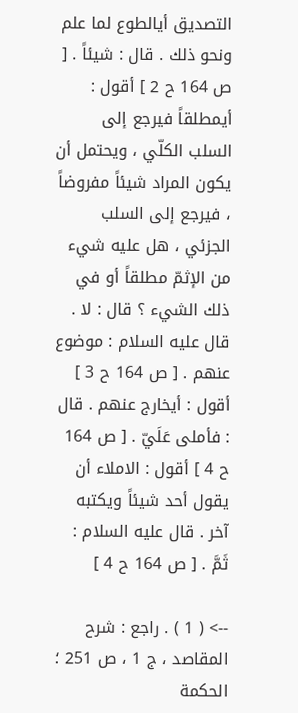التصديق أيالطوع لما علم ونحو ذلك . قال : شيئاً . [ ص 164 ح 2 ] أقول : أيمطلقاً فيرجع إلى السلب الكلّي ، ويحتمل أن يكون المراد شيئاً مفروضاً ، فيرجع إلى السلب الجزئي ، هل عليه شيء من الإثمّ مطلقاً أو في ذلك الشيء ؟ قال : لا . قال عليه السلام : موضوع عنهم . [ ص 164 ح 3 ] أقول : أيخارج عنهم . قال : فأملى عَلَيّ . [ ص 164 ح 4 ] أقول : الاملاء أن يقول أحد شيئاً ويكتبه آخر . قال عليه السلام : ثَمَّ . [ ص 164 ح 4 ]

--> ( 1 ) . راجع : شرح المقاصد ، ج 1 ، ص 251 ؛ الحكمة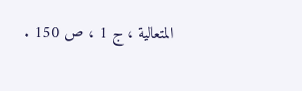المتعالية ، ج 1 ، ص 150 .